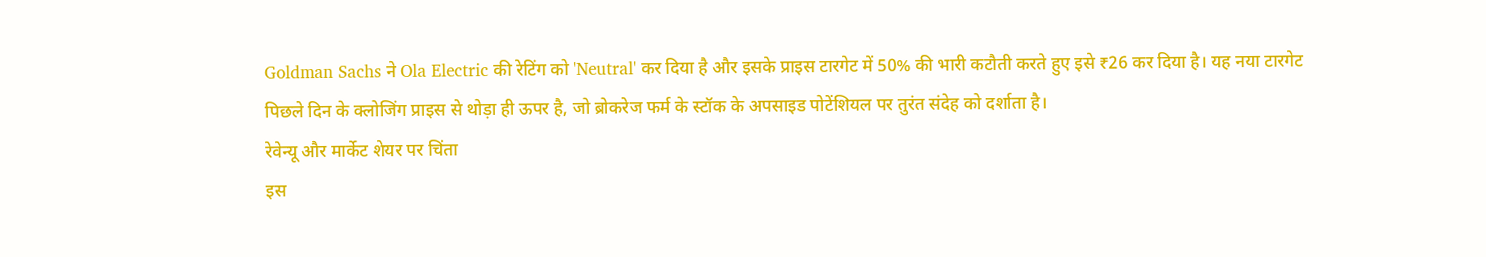Goldman Sachs ने Ola Electric की रेटिंग को 'Neutral' कर दिया है और इसके प्राइस टारगेट में 50% की भारी कटौती करते हुए इसे ₹26 कर दिया है। यह नया टारगेट पिछले दिन के क्लोजिंग प्राइस से थोड़ा ही ऊपर है, जो ब्रोकरेज फर्म के स्टॉक के अपसाइड पोटेंशियल पर तुरंत संदेह को दर्शाता है।
रेवेन्यू और मार्केट शेयर पर चिंता
इस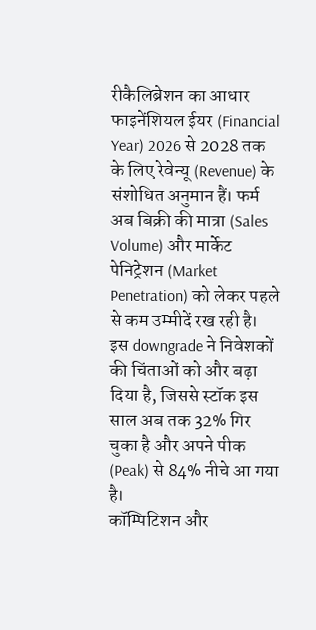रीकैलिब्रेशन का आधार फाइनेंशियल ईयर (Financial Year) 2026 से 2028 तक के लिए रेवेन्यू (Revenue) के संशोधित अनुमान हैं। फर्म अब बिक्री की मात्रा (Sales Volume) और मार्केट पेनिट्रेशन (Market Penetration) को लेकर पहले से कम उम्मीदें रख रही है। इस downgrade ने निवेशकों की चिंताओं को और बढ़ा दिया है, जिससे स्टॉक इस साल अब तक 32% गिर चुका है और अपने पीक (Peak) से 84% नीचे आ गया है।
कॉम्पिटिशन और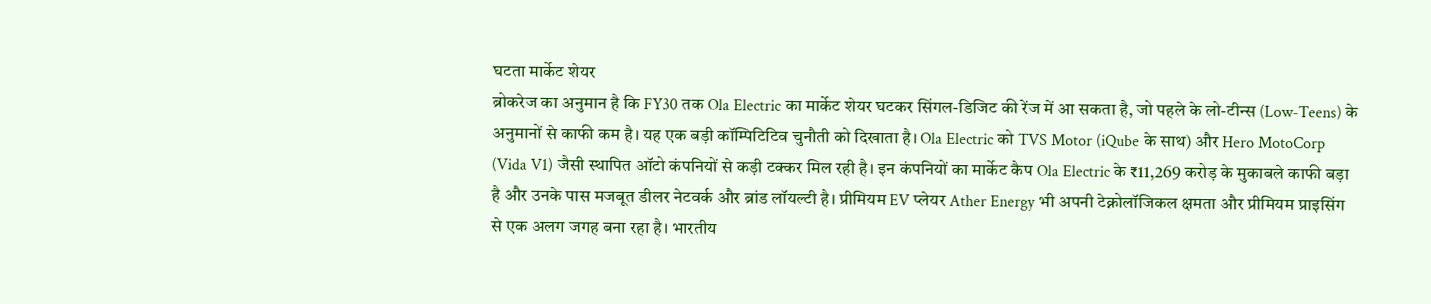घटता मार्केट शेयर
ब्रोकरेज का अनुमान है कि FY30 तक Ola Electric का मार्केट शेयर घटकर सिंगल-डिजिट की रेंज में आ सकता है, जो पहले के लो-टीन्स (Low-Teens) के अनुमानों से काफी कम है। यह एक बड़ी कॉम्पिटिटिव चुनौती को दिखाता है। Ola Electric को TVS Motor (iQube के साथ) और Hero MotoCorp (Vida V1) जैसी स्थापित ऑटो कंपनियों से कड़ी टक्कर मिल रही है। इन कंपनियों का मार्केट कैप Ola Electric के ₹11,269 करोड़ के मुकाबले काफी बड़ा है और उनके पास मजबूत डीलर नेटवर्क और ब्रांड लॉयल्टी है। प्रीमियम EV प्लेयर Ather Energy भी अपनी टेक्नोलॉजिकल क्षमता और प्रीमियम प्राइसिंग से एक अलग जगह बना रहा है। भारतीय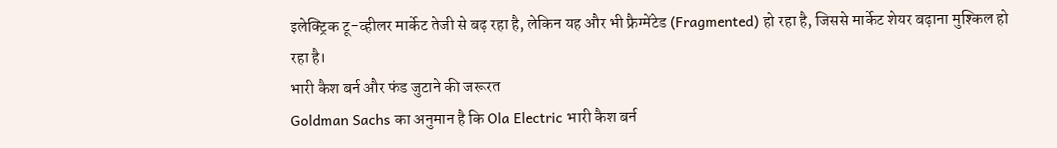इलेक्ट्रिक टू-व्हीलर मार्केट तेजी से बढ़ रहा है, लेकिन यह और भी फ्रैग्मेंटेड (Fragmented) हो रहा है, जिससे मार्केट शेयर बढ़ाना मुश्किल हो रहा है।
भारी कैश बर्न और फंड जुटाने की जरूरत
Goldman Sachs का अनुमान है कि Ola Electric भारी कैश बर्न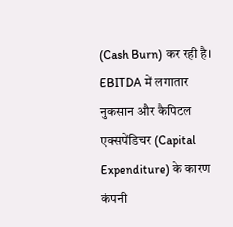(Cash Burn) कर रही है। EBITDA में लगातार नुकसान और कैपिटल एक्सपेंडिचर (Capital Expenditure) के कारण कंपनी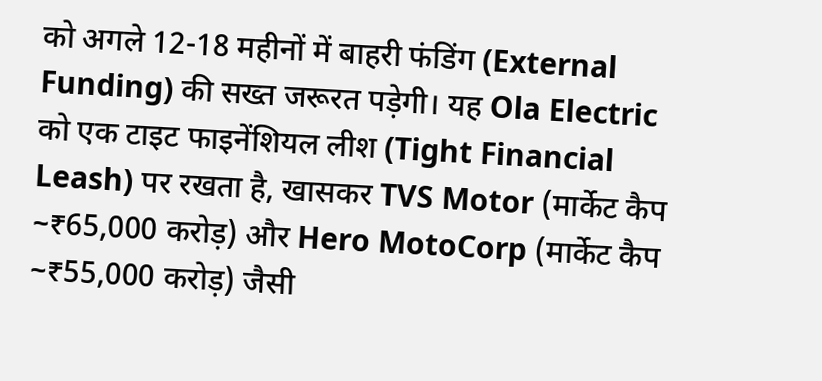को अगले 12-18 महीनों में बाहरी फंडिंग (External Funding) की सख्त जरूरत पड़ेगी। यह Ola Electric को एक टाइट फाइनेंशियल लीश (Tight Financial Leash) पर रखता है, खासकर TVS Motor (मार्केट कैप ~₹65,000 करोड़) और Hero MotoCorp (मार्केट कैप ~₹55,000 करोड़) जैसी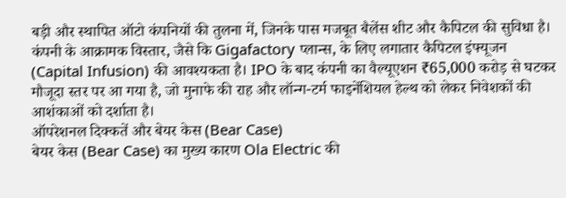बड़ी और स्थापित ऑटो कंपनियों की तुलना में, जिनके पास मजबूत बैलेंस शीट और कैपिटल की सुविधा है। कंपनी के आक्रामक विस्तार, जैसे कि Gigafactory प्लान्स, के लिए लगातार कैपिटल इंफ्यूजन (Capital Infusion) की आवश्यकता है। IPO के बाद कंपनी का वैल्यूएशन ₹65,000 करोड़ से घटकर मौजूदा स्तर पर आ गया है, जो मुनाफे की राह और लॉन्ग-टर्म फाइनेंशियल हेल्थ को लेकर निवेशकों की आशंकाओं को दर्शाता है।
ऑपरेशनल दिक्कतें और बेयर केस (Bear Case)
बेयर केस (Bear Case) का मुख्य कारण Ola Electric की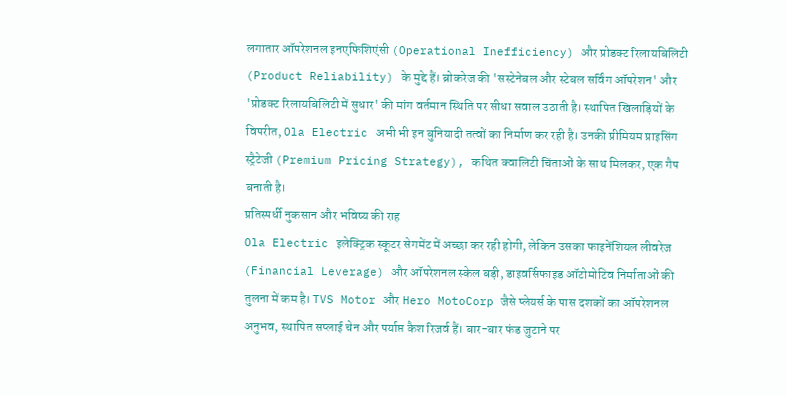लगातार ऑपरेशनल इनएफिशिएंसी (Operational Inefficiency) और प्रोडक्ट रिलायबिलिटी (Product Reliability) के मुद्दे हैं। ब्रोकरेज की 'सस्टेनेबल और स्टेबल सर्विंग ऑपरेशन' और 'प्रोडक्ट रिलायबिलिटी में सुधार' की मांग वर्तमान स्थिति पर सीधा सवाल उठाती है। स्थापित खिलाड़ियों के विपरीत, Ola Electric अभी भी इन बुनियादी तत्वों का निर्माण कर रही है। उनकी प्रीमियम प्राइसिंग स्ट्रैटेजी (Premium Pricing Strategy), कथित क्वालिटी चिंताओं के साथ मिलकर, एक गैप बनाती है।
प्रतिस्पर्धी नुकसान और भविष्य की राह
Ola Electric इलेक्ट्रिक स्कूटर सेगमेंट में अच्छा कर रही होगी, लेकिन उसका फाइनेंशियल लीवरेज (Financial Leverage) और ऑपरेशनल स्केल बड़ी, डाइवर्सिफाइड ऑटोमोटिव निर्माताओं की तुलना में कम है। TVS Motor और Hero MotoCorp जैसे प्लेयर्स के पास दशकों का ऑपरेशनल अनुभव, स्थापित सप्लाई चेन और पर्याप्त कैश रिजर्व हैं। बार-बार फंड जुटाने पर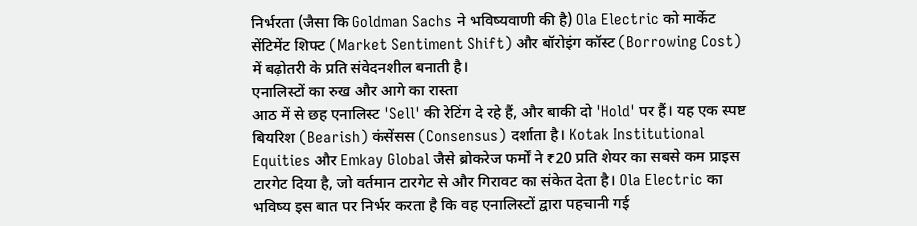निर्भरता (जैसा कि Goldman Sachs ने भविष्यवाणी की है) Ola Electric को मार्केट सेंटिमेंट शिफ्ट (Market Sentiment Shift) और बॉरोइंग कॉस्ट (Borrowing Cost) में बढ़ोतरी के प्रति संवेदनशील बनाती है।
एनालिस्टों का रुख और आगे का रास्ता
आठ में से छह एनालिस्ट 'Sell' की रेटिंग दे रहे हैं, और बाकी दो 'Hold' पर हैं। यह एक स्पष्ट बियरिश (Bearish) कंसेंसस (Consensus) दर्शाता है। Kotak Institutional Equities और Emkay Global जैसे ब्रोकरेज फर्मों ने ₹20 प्रति शेयर का सबसे कम प्राइस टारगेट दिया है, जो वर्तमान टारगेट से और गिरावट का संकेत देता है। Ola Electric का भविष्य इस बात पर निर्भर करता है कि वह एनालिस्टों द्वारा पहचानी गई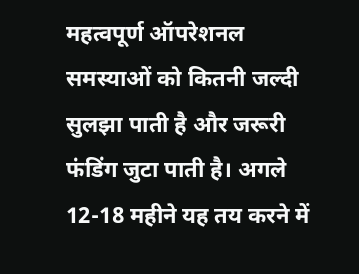महत्वपूर्ण ऑपरेशनल समस्याओं को कितनी जल्दी सुलझा पाती है और जरूरी फंडिंग जुटा पाती है। अगले 12-18 महीने यह तय करने में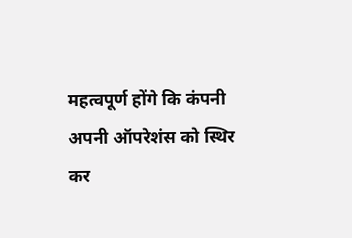महत्वपूर्ण होंगे कि कंपनी अपनी ऑपरेशंस को स्थिर कर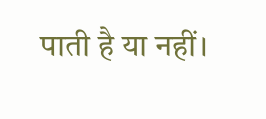पाती है या नहीं।